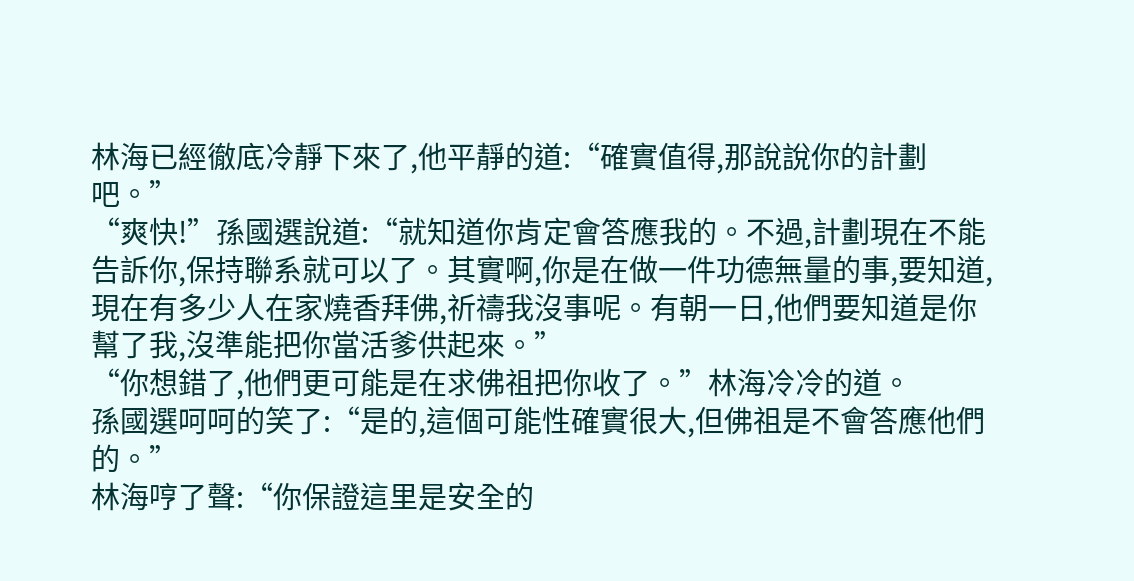林海已經徹底冷靜下來了,他平靜的道:“確實值得,那說說你的計劃吧。”
“爽快!”孫國選說道:“就知道你肯定會答應我的。不過,計劃現在不能告訴你,保持聯系就可以了。其實啊,你是在做一件功德無量的事,要知道,現在有多少人在家燒香拜佛,祈禱我沒事呢。有朝一日,他們要知道是你幫了我,沒準能把你當活爹供起來。”
“你想錯了,他們更可能是在求佛祖把你收了。”林海冷冷的道。
孫國選呵呵的笑了:“是的,這個可能性確實很大,但佛祖是不會答應他們的。”
林海哼了聲:“你保證這里是安全的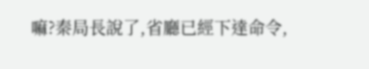嘛?秦局長說了,省廳已經下達命令,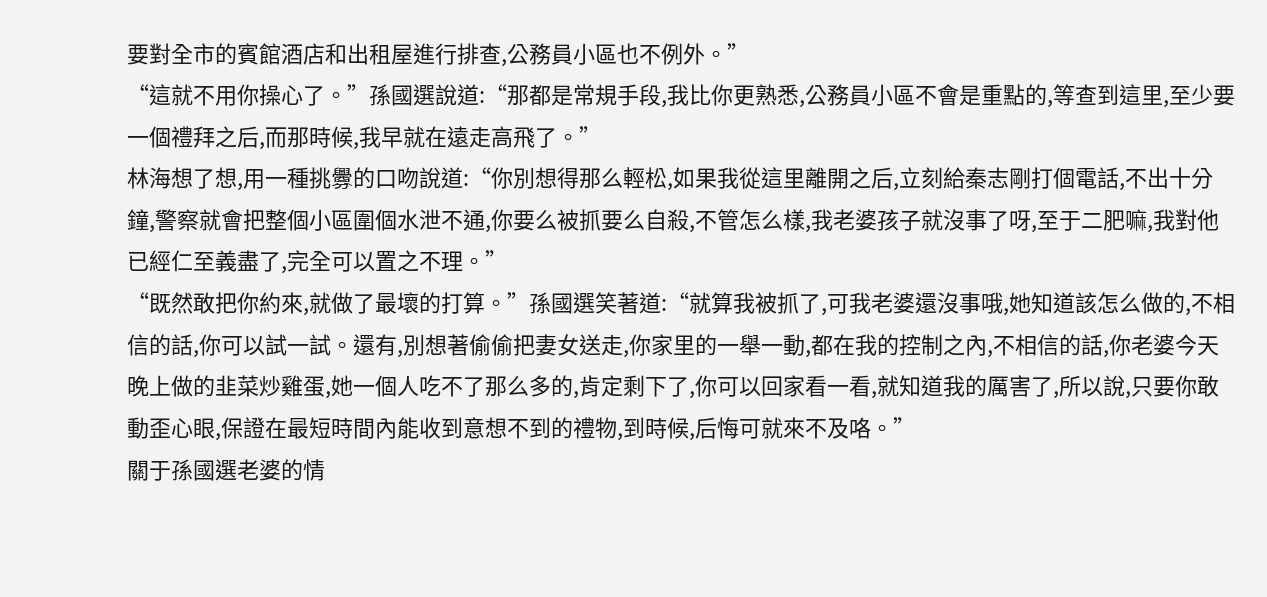要對全市的賓館酒店和出租屋進行排查,公務員小區也不例外。”
“這就不用你操心了。”孫國選說道:“那都是常規手段,我比你更熟悉,公務員小區不會是重點的,等查到這里,至少要一個禮拜之后,而那時候,我早就在遠走高飛了。”
林海想了想,用一種挑釁的口吻說道:“你別想得那么輕松,如果我從這里離開之后,立刻給秦志剛打個電話,不出十分鐘,警察就會把整個小區圍個水泄不通,你要么被抓要么自殺,不管怎么樣,我老婆孩子就沒事了呀,至于二肥嘛,我對他已經仁至義盡了,完全可以置之不理。”
“既然敢把你約來,就做了最壞的打算。”孫國選笑著道:“就算我被抓了,可我老婆還沒事哦,她知道該怎么做的,不相信的話,你可以試一試。還有,別想著偷偷把妻女送走,你家里的一舉一動,都在我的控制之內,不相信的話,你老婆今天晚上做的韭菜炒雞蛋,她一個人吃不了那么多的,肯定剩下了,你可以回家看一看,就知道我的厲害了,所以說,只要你敢動歪心眼,保證在最短時間內能收到意想不到的禮物,到時候,后悔可就來不及咯。”
關于孫國選老婆的情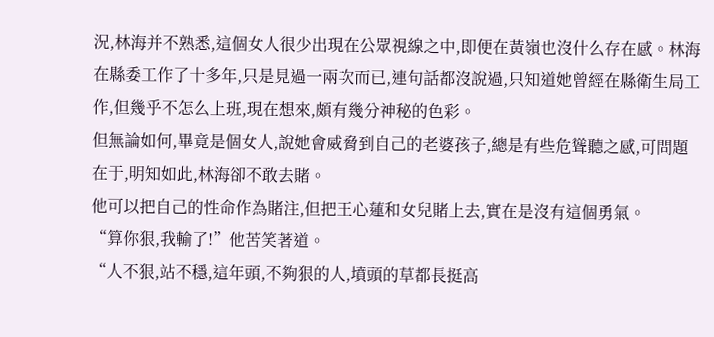況,林海并不熟悉,這個女人很少出現在公眾視線之中,即便在黃嶺也沒什么存在感。林海在縣委工作了十多年,只是見過一兩次而已,連句話都沒說過,只知道她曾經在縣衛生局工作,但幾乎不怎么上班,現在想來,頗有幾分神秘的色彩。
但無論如何,畢竟是個女人,說她會威脅到自己的老婆孩子,總是有些危聳聽之感,可問題在于,明知如此,林海卻不敢去賭。
他可以把自己的性命作為賭注,但把王心蓮和女兒賭上去,實在是沒有這個勇氣。
“算你狠,我輸了!”他苦笑著道。
“人不狠,站不穩,這年頭,不夠狠的人,墳頭的草都長挺高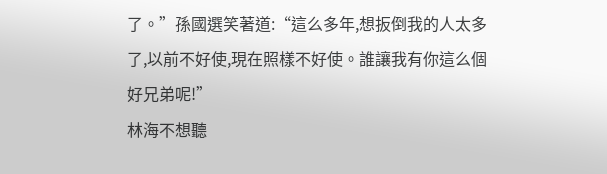了。”孫國選笑著道:“這么多年,想扳倒我的人太多了,以前不好使,現在照樣不好使。誰讓我有你這么個好兄弟呢!”
林海不想聽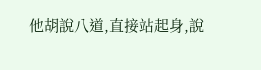他胡說八道,直接站起身,說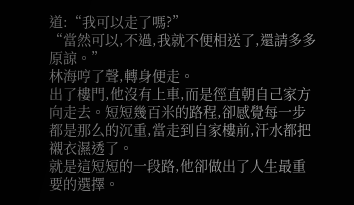道:“我可以走了嗎?”
“當然可以,不過,我就不便相送了,還請多多原諒。”
林海哼了聲,轉身便走。
出了樓門,他沒有上車,而是徑直朝自己家方向走去。短短幾百米的路程,卻感覺每一步都是那么的沉重,當走到自家樓前,汗水都把襯衣濕透了。
就是這短短的一段路,他卻做出了人生最重要的選擇。